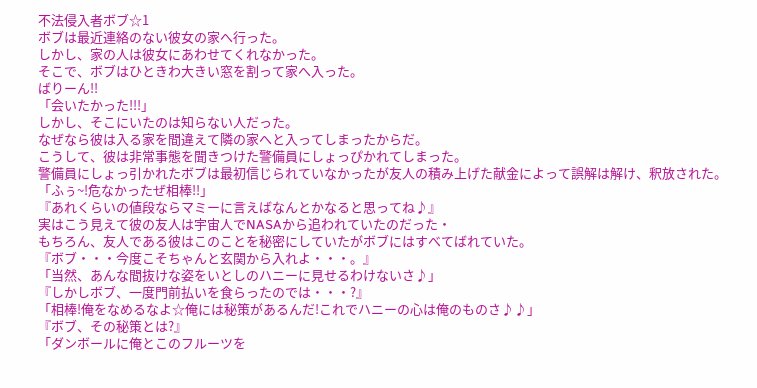不法侵入者ボブ☆1
ボブは最近連絡のない彼女の家へ行った。
しかし、家の人は彼女にあわせてくれなかった。
そこで、ボブはひときわ大きい窓を割って家へ入った。
ばりーん!!
「会いたかった!!!」
しかし、そこにいたのは知らない人だった。
なぜなら彼は入る家を間違えて隣の家へと入ってしまったからだ。
こうして、彼は非常事態を聞きつけた警備員にしょっぴかれてしまった。
警備員にしょっ引かれたボブは最初信じられていなかったが友人の積み上げた献金によって誤解は解け、釈放された。
「ふぅ~!危なかったぜ相棒!!」
『あれくらいの値段ならマミーに言えばなんとかなると思ってね♪』
実はこう見えて彼の友人は宇宙人でNASAから追われていたのだった・
もちろん、友人である彼はこのことを秘密にしていたがボブにはすべてばれていた。
『ボブ・・・今度こそちゃんと玄関から入れよ・・・。』
「当然、あんな間抜けな姿をいとしのハニーに見せるわけないさ♪」
『しかしボブ、一度門前払いを食らったのでは・・・?』
「相棒!俺をなめるなよ☆俺には秘策があるんだ!これでハニーの心は俺のものさ♪♪」
『ボブ、その秘策とは?』
「ダンボールに俺とこのフルーツを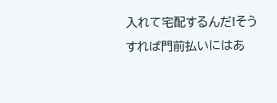入れて宅配するんだ!そうすれば門前払いにはあ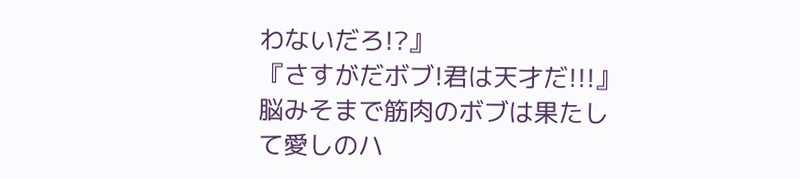わないだろ!?』
『さすがだボブ!君は天才だ!!!』
脳みそまで筋肉のボブは果たして愛しのハ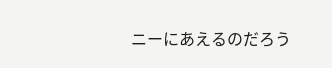ニーにあえるのだろう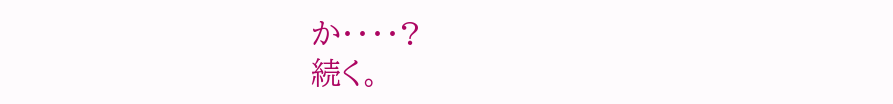か・・・・?
続く。